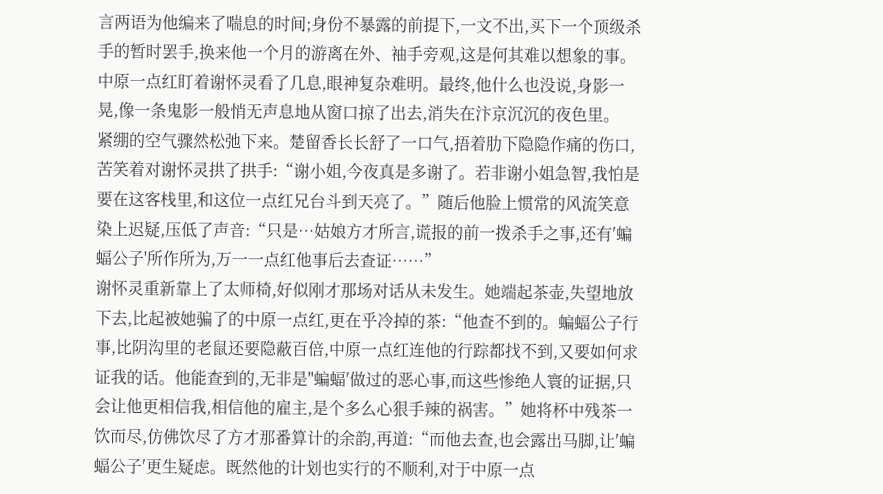言两语为他编来了喘息的时间;身份不暴露的前提下,一文不出,买下一个顶级杀手的暂时罢手,换来他一个月的游离在外、袖手旁观,这是何其难以想象的事。
中原一点红盯着谢怀灵看了几息,眼神复杂难明。最终,他什么也没说,身影一晃,像一条鬼影一般悄无声息地从窗口掠了出去,消失在汴京沉沉的夜色里。
紧绷的空气骤然松弛下来。楚留香长长舒了一口气,捂着肋下隐隐作痛的伤口,苦笑着对谢怀灵拱了拱手:“谢小姐,今夜真是多谢了。若非谢小姐急智,我怕是要在这客栈里,和这位一点红兄台斗到天亮了。”随后他脸上惯常的风流笑意染上迟疑,压低了声音:“只是…姑娘方才所言,谎报的前一拨杀手之事,还有′蝙蝠公子'所作所为,万一一点红他事后去查证……”
谢怀灵重新靠上了太师椅,好似刚才那场对话从未发生。她端起茶壶,失望地放下去,比起被她骗了的中原一点红,更在乎冷掉的茶:“他查不到的。蝙蝠公子行事,比阴沟里的老鼠还要隐蔽百倍,中原一点红连他的行踪都找不到,又要如何求证我的话。他能查到的,无非是"蝙蝠′做过的恶心事,而这些惨绝人寰的证据,只会让他更相信我,相信他的雇主,是个多么心狠手辣的祸害。”她将杯中残茶一饮而尽,仿佛饮尽了方才那番算计的余韵,再道:“而他去查,也会露出马脚,让′蝙蝠公子′更生疑虑。既然他的计划也实行的不顺利,对于中原一点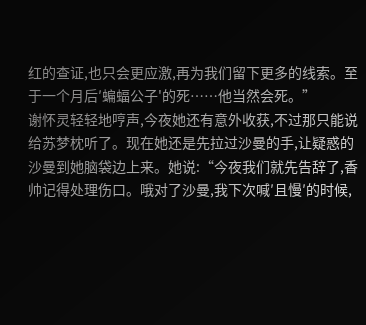红的查证,也只会更应激,再为我们留下更多的线索。至于一个月后′蝙蝠公子'的死……他当然会死。”
谢怀灵轻轻地哼声,今夜她还有意外收获,不过那只能说给苏梦枕听了。现在她还是先拉过沙曼的手,让疑惑的沙曼到她脑袋边上来。她说:“今夜我们就先告辞了,香帅记得处理伤口。哦对了沙曼,我下次喊′且慢′的时候,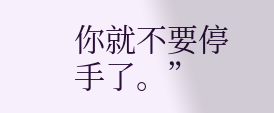你就不要停手了。”